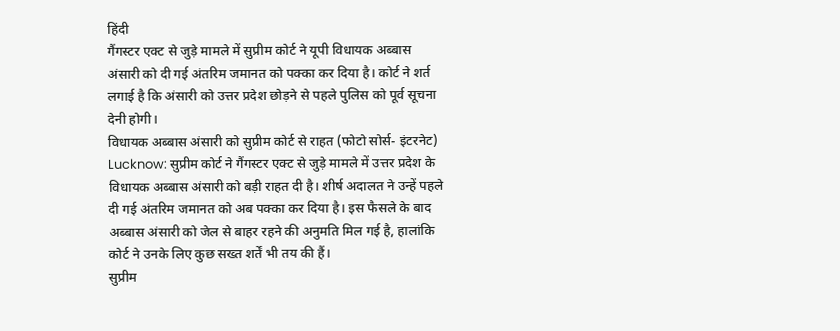हिंदी
गैंगस्टर एक्ट से जुड़े मामले में सुप्रीम कोर्ट ने यूपी विधायक अब्बास अंसारी को दी गई अंतरिम जमानत को पक्का कर दिया है। कोर्ट ने शर्त लगाई है कि अंसारी को उत्तर प्रदेश छोड़ने से पहले पुलिस को पूर्व सूचना देनी होगी।
विधायक अब्बास अंसारी को सुप्रीम कोर्ट से राहत (फोटो सोर्स- इंटरनेट)
Lucknow: सुप्रीम कोर्ट ने गैंगस्टर एक्ट से जुड़े मामले में उत्तर प्रदेश के विधायक अब्बास अंसारी को बड़ी राहत दी है। शीर्ष अदालत ने उन्हें पहले दी गई अंतरिम जमानत को अब पक्का कर दिया है। इस फैसले के बाद अब्बास अंसारी को जेल से बाहर रहने की अनुमति मिल गई है, हालांकि कोर्ट ने उनके लिए कुछ सख्त शर्तें भी तय की हैं।
सुप्रीम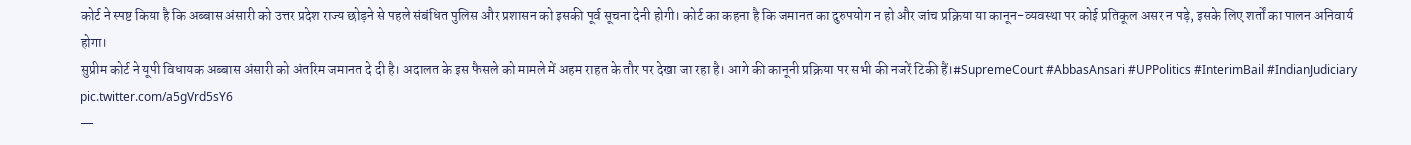कोर्ट ने स्पष्ट किया है कि अब्बास अंसारी को उत्तर प्रदेश राज्य छोड़ने से पहले संबंधित पुलिस और प्रशासन को इसकी पूर्व सूचना देनी होगी। कोर्ट का कहना है कि जमानत का दुरुपयोग न हो और जांच प्रक्रिया या कानून-व्यवस्था पर कोई प्रतिकूल असर न पड़े, इसके लिए शर्तों का पालन अनिवार्य होगा।
सुप्रीम कोर्ट ने यूपी विधायक अब्बास अंसारी को अंतरिम जमानत दे दी है। अदालत के इस फैसले को मामले में अहम राहत के तौर पर देखा जा रहा है। आगे की कानूनी प्रक्रिया पर सभी की नजरें टिकी हैं।#SupremeCourt #AbbasAnsari #UPPolitics #InterimBail #IndianJudiciary pic.twitter.com/a5gVrd5sY6
—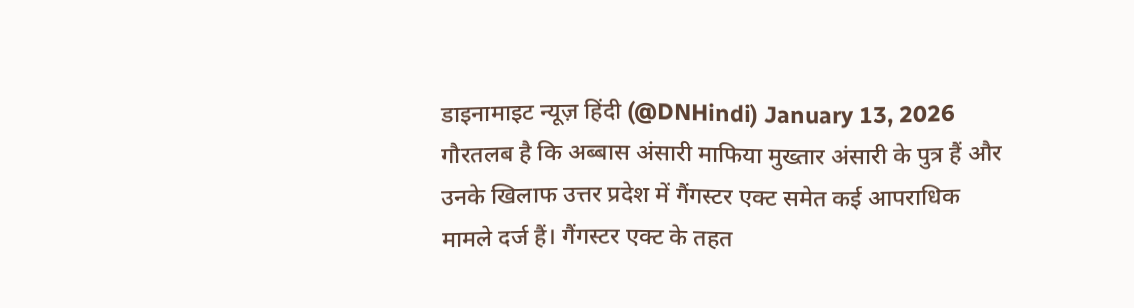डाइनामाइट न्यूज़ हिंदी (@DNHindi) January 13, 2026
गौरतलब है कि अब्बास अंसारी माफिया मुख्तार अंसारी के पुत्र हैं और उनके खिलाफ उत्तर प्रदेश में गैंगस्टर एक्ट समेत कई आपराधिक मामले दर्ज हैं। गैंगस्टर एक्ट के तहत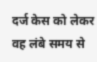दर्ज केस को लेकर वह लंबे समय से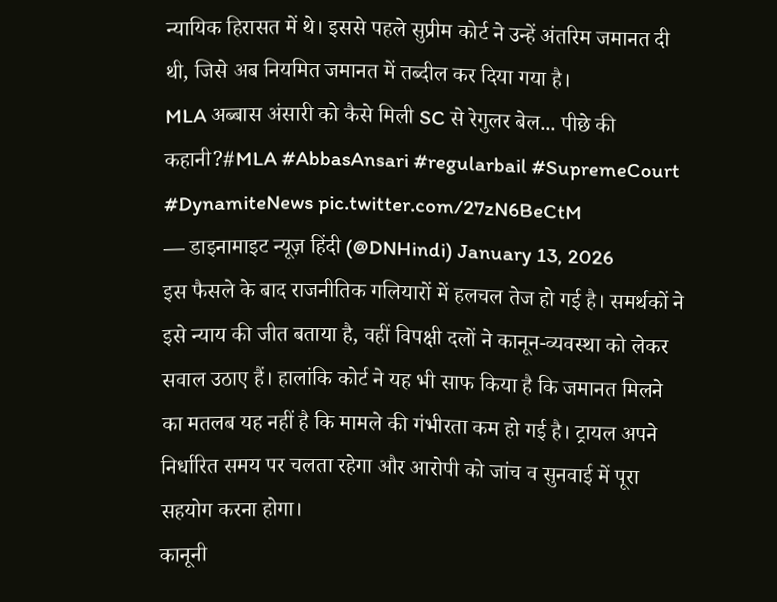न्यायिक हिरासत में थे। इससे पहले सुप्रीम कोर्ट ने उन्हें अंतरिम जमानत दी थी, जिसे अब नियमित जमानत में तब्दील कर दिया गया है।
MLA अब्बास अंसारी को कैसे मिली SC से रेगुलर बेल... पीछे की कहानी?#MLA #AbbasAnsari #regularbail #SupremeCourt #DynamiteNews pic.twitter.com/27zN6BeCtM
— डाइनामाइट न्यूज़ हिंदी (@DNHindi) January 13, 2026
इस फैसले के बाद राजनीतिक गलियारों में हलचल तेज हो गई है। समर्थकों ने इसे न्याय की जीत बताया है, वहीं विपक्षी दलों ने कानून-व्यवस्था को लेकर सवाल उठाए हैं। हालांकि कोर्ट ने यह भी साफ किया है कि जमानत मिलने का मतलब यह नहीं है कि मामले की गंभीरता कम हो गई है। ट्रायल अपने निर्धारित समय पर चलता रहेगा और आरोपी को जांच व सुनवाई में पूरा सहयोग करना होगा।
कानूनी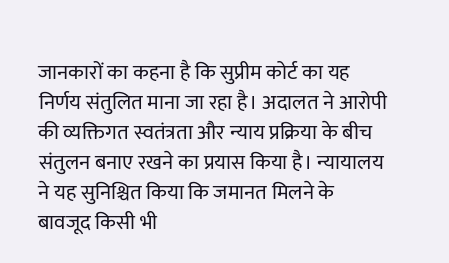जानकारों का कहना है कि सुप्रीम कोर्ट का यह निर्णय संतुलित माना जा रहा है। अदालत ने आरोपी की व्यक्तिगत स्वतंत्रता और न्याय प्रक्रिया के बीच संतुलन बनाए रखने का प्रयास किया है। न्यायालय ने यह सुनिश्चित किया कि जमानत मिलने के बावजूद किसी भी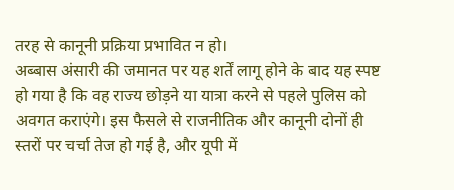तरह से कानूनी प्रक्रिया प्रभावित न हो।
अब्बास अंसारी की जमानत पर यह शर्तें लागू होने के बाद यह स्पष्ट हो गया है कि वह राज्य छोड़ने या यात्रा करने से पहले पुलिस को अवगत कराएंगे। इस फैसले से राजनीतिक और कानूनी दोनों ही स्तरों पर चर्चा तेज हो गई है, और यूपी में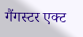गैंगस्टर एक्ट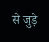से जुड़े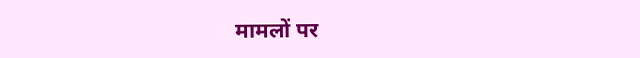मामलों पर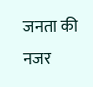जनता की नजर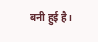बनी हुई है।